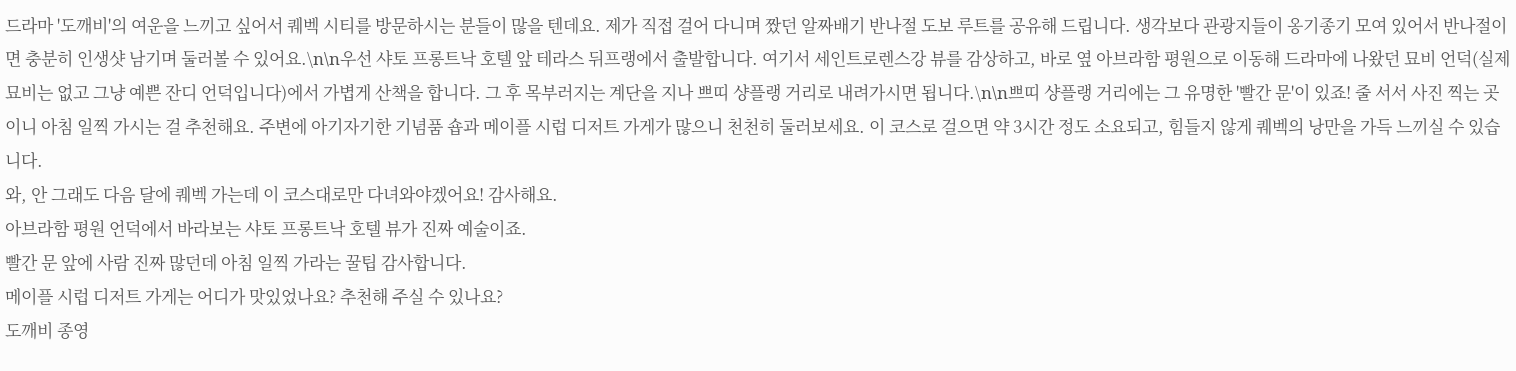드라마 '도깨비'의 여운을 느끼고 싶어서 퀘벡 시티를 방문하시는 분들이 많을 텐데요. 제가 직접 걸어 다니며 짰던 알짜배기 반나절 도보 루트를 공유해 드립니다. 생각보다 관광지들이 옹기종기 모여 있어서 반나절이면 충분히 인생샷 남기며 둘러볼 수 있어요.\n\n우선 샤토 프롱트낙 호텔 앞 테라스 뒤프랭에서 출발합니다. 여기서 세인트로렌스강 뷰를 감상하고, 바로 옆 아브라함 평원으로 이동해 드라마에 나왔던 묘비 언덕(실제 묘비는 없고 그냥 예쁜 잔디 언덕입니다)에서 가볍게 산책을 합니다. 그 후 목부러지는 계단을 지나 쁘띠 샹플랭 거리로 내려가시면 됩니다.\n\n쁘띠 샹플랭 거리에는 그 유명한 '빨간 문'이 있죠! 줄 서서 사진 찍는 곳이니 아침 일찍 가시는 걸 추천해요. 주변에 아기자기한 기념품 숍과 메이플 시럽 디저트 가게가 많으니 천천히 둘러보세요. 이 코스로 걸으면 약 3시간 정도 소요되고, 힘들지 않게 퀘벡의 낭만을 가득 느끼실 수 있습니다.
와, 안 그래도 다음 달에 퀘벡 가는데 이 코스대로만 다녀와야겠어요! 감사해요.
아브라함 평원 언덕에서 바라보는 샤토 프롱트낙 호텔 뷰가 진짜 예술이죠.
빨간 문 앞에 사람 진짜 많던데 아침 일찍 가라는 꿀팁 감사합니다.
메이플 시럽 디저트 가게는 어디가 맛있었나요? 추천해 주실 수 있나요?
도깨비 종영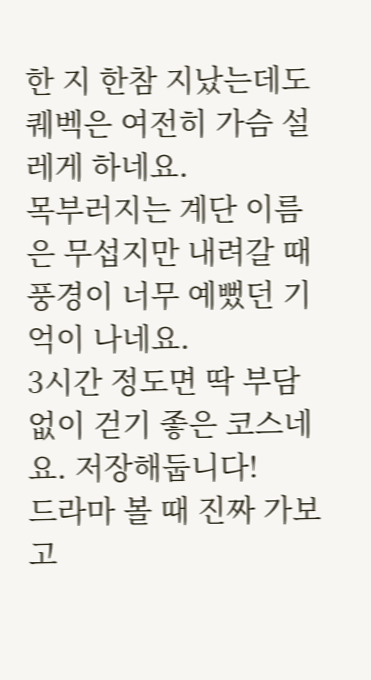한 지 한참 지났는데도 퀘벡은 여전히 가슴 설레게 하네요.
목부러지는 계단 이름은 무섭지만 내려갈 때 풍경이 너무 예뻤던 기억이 나네요.
3시간 정도면 딱 부담 없이 걷기 좋은 코스네요. 저장해둡니다!
드라마 볼 때 진짜 가보고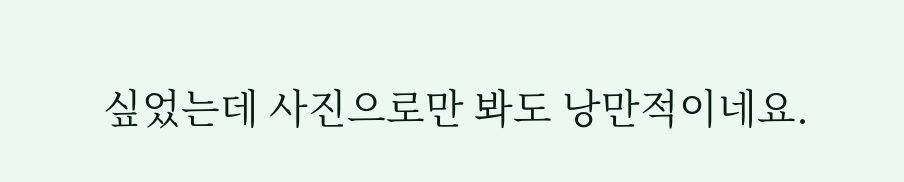싶었는데 사진으로만 봐도 낭만적이네요.